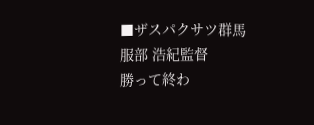■ザスパクサツ群馬
服部 浩紀監督
勝って終わ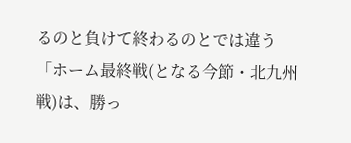るのと負けて終わるのとでは違う
「ホーム最終戦(となる今節・北九州戦)は、勝っ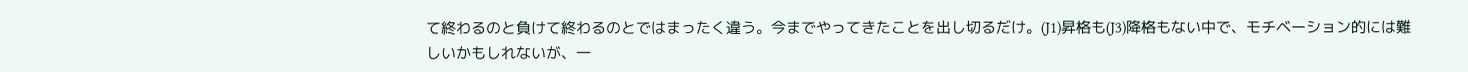て終わるのと負けて終わるのとではまったく違う。今までやってきたことを出し切るだけ。(J1)昇格も(J3)降格もない中で、モチベーション的には難しいかもしれないが、一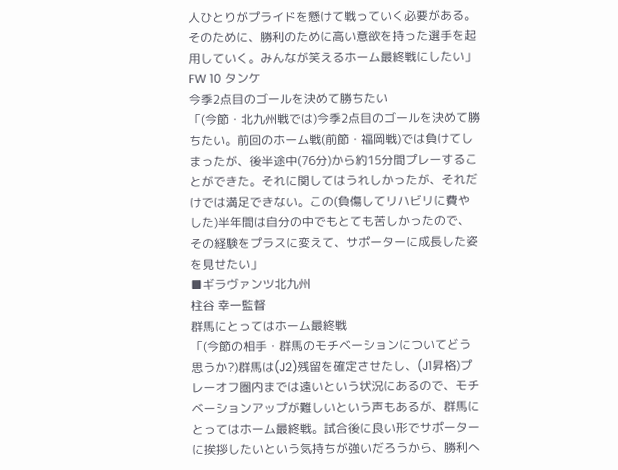人ひとりがプライドを懸けて戦っていく必要がある。そのために、勝利のために高い意欲を持った選手を起用していく。みんなが笑えるホーム最終戦にしたい」
FW 10 タンケ
今季2点目のゴールを決めて勝ちたい
「(今節・北九州戦では)今季2点目のゴールを決めて勝ちたい。前回のホーム戦(前節・福岡戦)では負けてしまったが、後半途中(76分)から約15分間プレーすることができた。それに関してはうれしかったが、それだけでは満足できない。この(負傷してリハビリに費やした)半年間は自分の中でもとても苦しかったので、その経験をプラスに変えて、サポーターに成長した姿を見せたい」
■ギラヴァンツ北九州
柱谷 幸一監督
群馬にとってはホーム最終戦
「(今節の相手・群馬のモチベーションについてどう思うか?)群馬は(J2)残留を確定させたし、(J1昇格)プレーオフ圏内までは遠いという状況にあるので、モチベーションアップが難しいという声もあるが、群馬にとってはホーム最終戦。試合後に良い形でサポーターに挨拶したいという気持ちが強いだろうから、勝利へ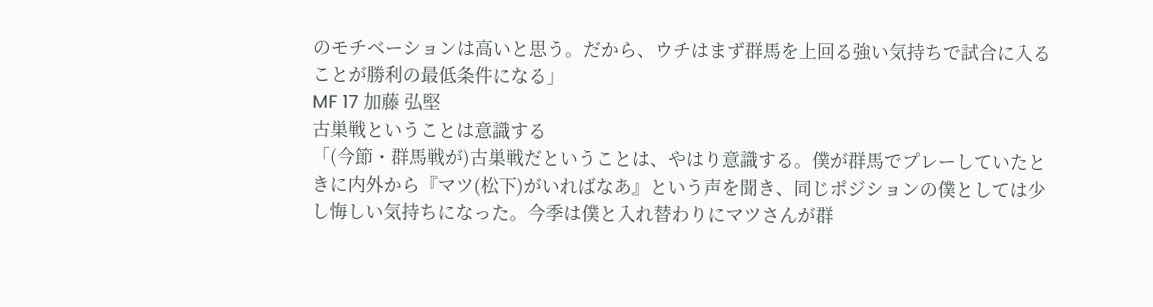のモチベーションは高いと思う。だから、ウチはまず群馬を上回る強い気持ちで試合に入ることが勝利の最低条件になる」
MF 17 加藤 弘堅
古巣戦ということは意識する
「(今節・群馬戦が)古巣戦だということは、やはり意識する。僕が群馬でプレーしていたときに内外から『マツ(松下)がいればなあ』という声を聞き、同じポジションの僕としては少し悔しい気持ちになった。今季は僕と入れ替わりにマツさんが群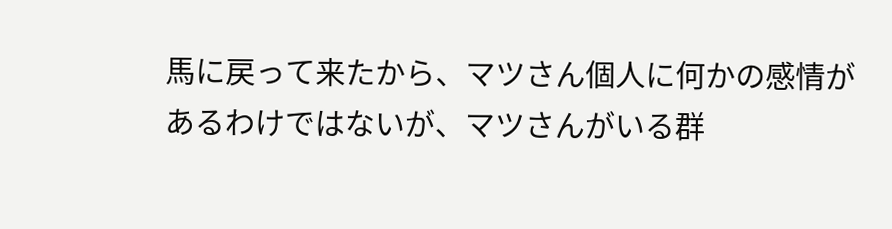馬に戻って来たから、マツさん個人に何かの感情があるわけではないが、マツさんがいる群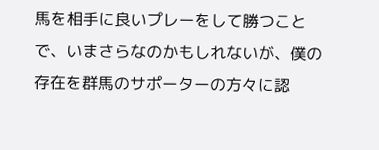馬を相手に良いプレーをして勝つことで、いまさらなのかもしれないが、僕の存在を群馬のサポーターの方々に認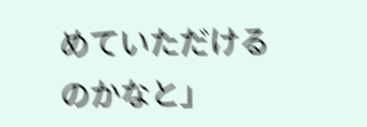めていただけるのかなと」